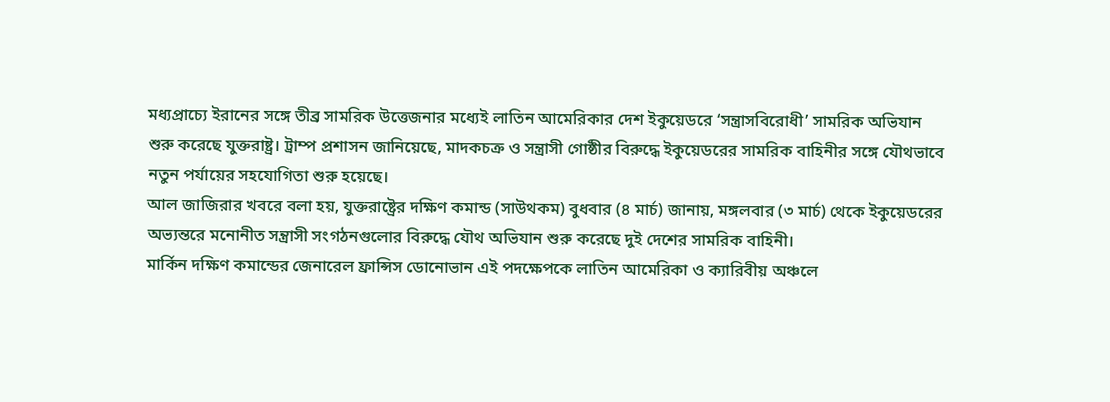মধ্যপ্রাচ্যে ইরানের সঙ্গে তীব্র সামরিক উত্তেজনার মধ্যেই লাতিন আমেরিকার দেশ ইকুয়েডরে ‘সন্ত্রাসবিরোধী’ সামরিক অভিযান শুরু করেছে যুক্তরাষ্ট্র। ট্রাম্প প্রশাসন জানিয়েছে, মাদকচক্র ও সন্ত্রাসী গোষ্ঠীর বিরুদ্ধে ইকুয়েডরের সামরিক বাহিনীর সঙ্গে যৌথভাবে নতুন পর্যায়ের সহযোগিতা শুরু হয়েছে।
আল জাজিরার খবরে বলা হয়, যুক্তরাষ্ট্রের দক্ষিণ কমান্ড (সাউথকম) বুধবার (৪ মার্চ) জানায়, মঙ্গলবার (৩ মার্চ) থেকে ইকুয়েডরের অভ্যন্তরে মনোনীত সন্ত্রাসী সংগঠনগুলোর বিরুদ্ধে যৌথ অভিযান শুরু করেছে দুই দেশের সামরিক বাহিনী।
মার্কিন দক্ষিণ কমান্ডের জেনারেল ফ্রান্সিস ডোনোভান এই পদক্ষেপকে লাতিন আমেরিকা ও ক্যারিবীয় অঞ্চলে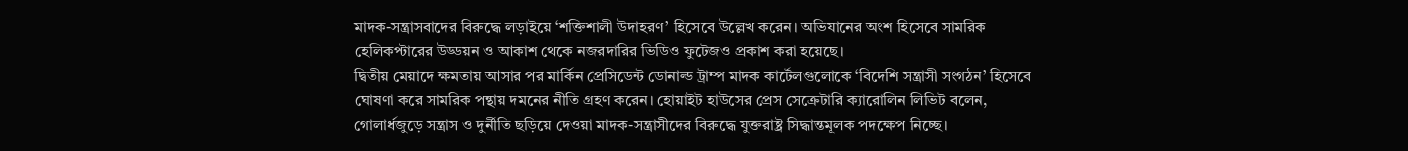মাদক-সন্ত্রাসবাদের বিরুদ্ধে লড়াইয়ে ‘শক্তিশালী উদাহরণ’ হিসেবে উল্লেখ করেন। অভিযানের অংশ হিসেবে সামরিক হেলিকপ্টারের উড্ডয়ন ও আকাশ থেকে নজরদারির ভিডিও ফুটেজও প্রকাশ করা হয়েছে।
দ্বিতীয় মেয়াদে ক্ষমতায় আসার পর মার্কিন প্রেসিডেন্ট ডোনাল্ড ট্রাম্প মাদক কার্টেলগুলোকে ‘বিদেশি সন্ত্রাসী সংগঠন’ হিসেবে ঘোষণা করে সামরিক পন্থায় দমনের নীতি গ্রহণ করেন। হোয়াইট হাউসের প্রেস সেক্রেটারি ক্যারোলিন লিভিট বলেন, গোলার্ধজুড়ে সন্ত্রাস ও দুর্নীতি ছড়িয়ে দেওয়া মাদক-সন্ত্রাসীদের বিরুদ্ধে যুক্তরাষ্ট্র সিদ্ধান্তমূলক পদক্ষেপ নিচ্ছে।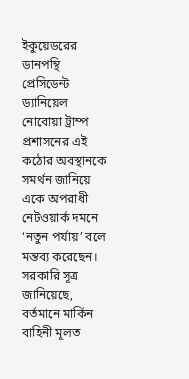ইকুয়েডরের ডানপন্থি প্রেসিডেন্ট ড্যানিয়েল নোবোয়া ট্রাম্প প্রশাসনের এই কঠোর অবস্থানকে সমর্থন জানিয়ে একে অপরাধী নেটওয়ার্ক দমনে ‘নতুন পর্যায়’ বলে মন্তব্য করেছেন।
সরকারি সূত্র জানিয়েছে, বর্তমানে মার্কিন বাহিনী মূলত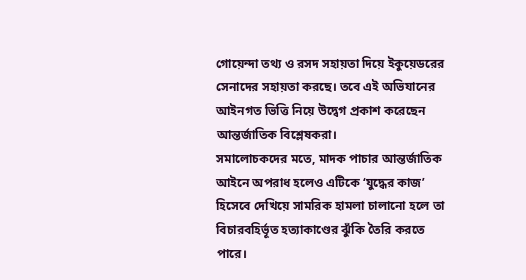গোয়েন্দা তথ্য ও রসদ সহায়তা দিয়ে ইকুয়েডরের সেনাদের সহায়তা করছে। তবে এই অভিযানের আইনগত ভিত্তি নিয়ে উদ্বেগ প্রকাশ করেছেন আন্তর্জাতিক বিশ্লেষকরা।
সমালোচকদের মতে, মাদক পাচার আন্তর্জাতিক আইনে অপরাধ হলেও এটিকে ‘যুদ্ধের কাজ’ হিসেবে দেখিয়ে সামরিক হামলা চালানো হলে তা বিচারবহির্ভূত হত্যাকাণ্ডের ঝুঁকি তৈরি করতে পারে।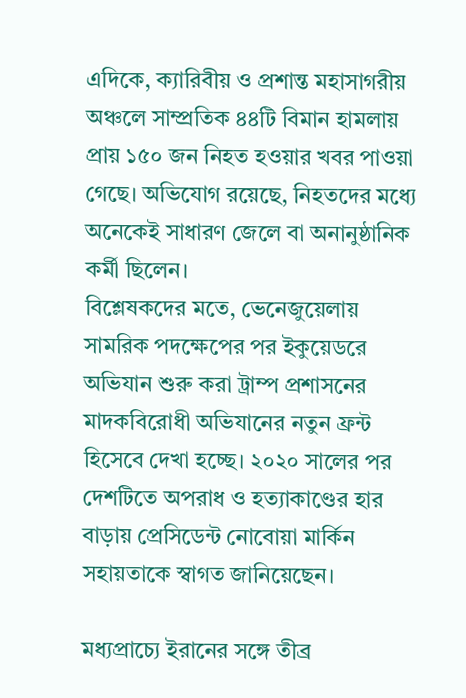এদিকে, ক্যারিবীয় ও প্রশান্ত মহাসাগরীয় অঞ্চলে সাম্প্রতিক ৪৪টি বিমান হামলায় প্রায় ১৫০ জন নিহত হওয়ার খবর পাওয়া গেছে। অভিযোগ রয়েছে, নিহতদের মধ্যে অনেকেই সাধারণ জেলে বা অনানুষ্ঠানিক কর্মী ছিলেন।
বিশ্লেষকদের মতে, ভেনেজুয়েলায় সামরিক পদক্ষেপের পর ইকুয়েডরে অভিযান শুরু করা ট্রাম্প প্রশাসনের মাদকবিরোধী অভিযানের নতুন ফ্রন্ট হিসেবে দেখা হচ্ছে। ২০২০ সালের পর দেশটিতে অপরাধ ও হত্যাকাণ্ডের হার বাড়ায় প্রেসিডেন্ট নোবোয়া মার্কিন সহায়তাকে স্বাগত জানিয়েছেন।

মধ্যপ্রাচ্যে ইরানের সঙ্গে তীব্র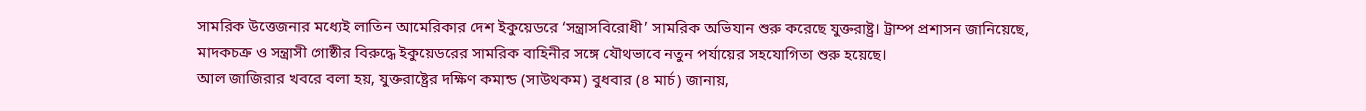সামরিক উত্তেজনার মধ্যেই লাতিন আমেরিকার দেশ ইকুয়েডরে ‘সন্ত্রাসবিরোধী’ সামরিক অভিযান শুরু করেছে যুক্তরাষ্ট্র। ট্রাম্প প্রশাসন জানিয়েছে, মাদকচক্র ও সন্ত্রাসী গোষ্ঠীর বিরুদ্ধে ইকুয়েডরের সামরিক বাহিনীর সঙ্গে যৌথভাবে নতুন পর্যায়ের সহযোগিতা শুরু হয়েছে।
আল জাজিরার খবরে বলা হয়, যুক্তরাষ্ট্রের দক্ষিণ কমান্ড (সাউথকম) বুধবার (৪ মার্চ) জানায়,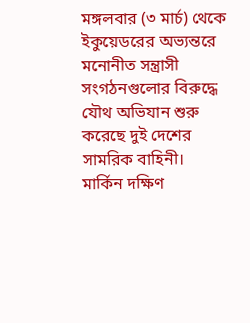মঙ্গলবার (৩ মার্চ) থেকে ইকুয়েডরের অভ্যন্তরে মনোনীত সন্ত্রাসী সংগঠনগুলোর বিরুদ্ধে যৌথ অভিযান শুরু করেছে দুই দেশের সামরিক বাহিনী।
মার্কিন দক্ষিণ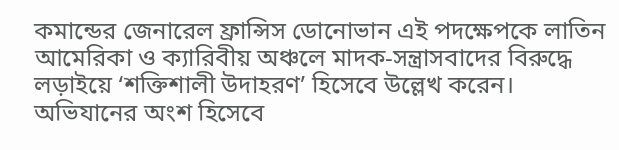কমান্ডের জেনারেল ফ্রান্সিস ডোনোভান এই পদক্ষেপকে লাতিন আমেরিকা ও ক্যারিবীয় অঞ্চলে মাদক-সন্ত্রাসবাদের বিরুদ্ধে লড়াইয়ে ‘শক্তিশালী উদাহরণ’ হিসেবে উল্লেখ করেন। অভিযানের অংশ হিসেবে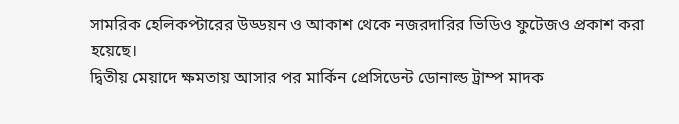সামরিক হেলিকপ্টারের উড্ডয়ন ও আকাশ থেকে নজরদারির ভিডিও ফুটেজও প্রকাশ করা হয়েছে।
দ্বিতীয় মেয়াদে ক্ষমতায় আসার পর মার্কিন প্রেসিডেন্ট ডোনাল্ড ট্রাম্প মাদক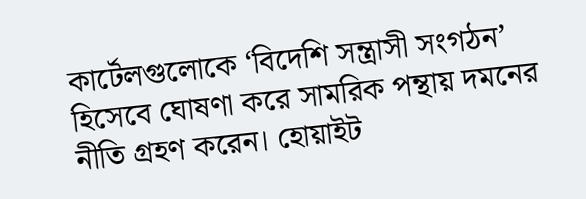কার্টেলগুলোকে ‘বিদেশি সন্ত্রাসী সংগঠন’ হিসেবে ঘোষণা করে সামরিক পন্থায় দমনের নীতি গ্রহণ করেন। হোয়াইট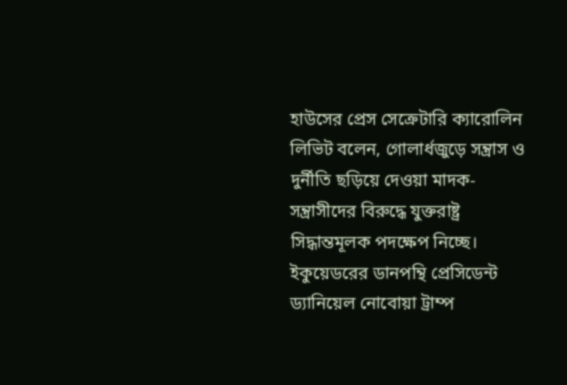হাউসের প্রেস সেক্রেটারি ক্যারোলিন লিভিট বলেন, গোলার্ধজুড়ে সন্ত্রাস ও দুর্নীতি ছড়িয়ে দেওয়া মাদক-সন্ত্রাসীদের বিরুদ্ধে যুক্তরাষ্ট্র সিদ্ধান্তমূলক পদক্ষেপ নিচ্ছে।
ইকুয়েডরের ডানপন্থি প্রেসিডেন্ট ড্যানিয়েল নোবোয়া ট্রাম্প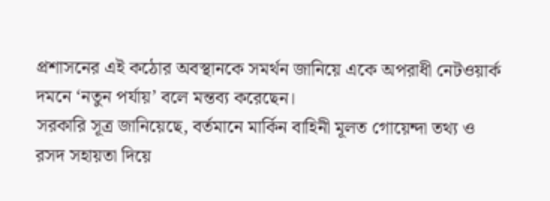প্রশাসনের এই কঠোর অবস্থানকে সমর্থন জানিয়ে একে অপরাধী নেটওয়ার্ক দমনে ‘নতুন পর্যায়’ বলে মন্তব্য করেছেন।
সরকারি সূত্র জানিয়েছে, বর্তমানে মার্কিন বাহিনী মূলত গোয়েন্দা তথ্য ও রসদ সহায়তা দিয়ে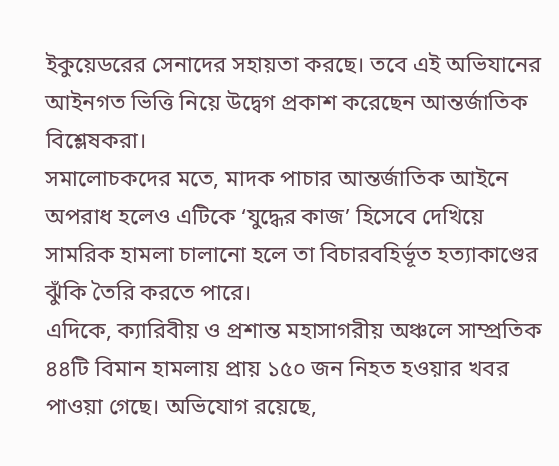ইকুয়েডরের সেনাদের সহায়তা করছে। তবে এই অভিযানের আইনগত ভিত্তি নিয়ে উদ্বেগ প্রকাশ করেছেন আন্তর্জাতিক বিশ্লেষকরা।
সমালোচকদের মতে, মাদক পাচার আন্তর্জাতিক আইনে অপরাধ হলেও এটিকে ‘যুদ্ধের কাজ’ হিসেবে দেখিয়ে সামরিক হামলা চালানো হলে তা বিচারবহির্ভূত হত্যাকাণ্ডের ঝুঁকি তৈরি করতে পারে।
এদিকে, ক্যারিবীয় ও প্রশান্ত মহাসাগরীয় অঞ্চলে সাম্প্রতিক ৪৪টি বিমান হামলায় প্রায় ১৫০ জন নিহত হওয়ার খবর পাওয়া গেছে। অভিযোগ রয়েছে,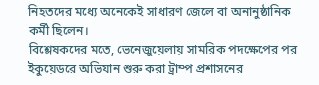নিহতদের মধ্যে অনেকেই সাধারণ জেলে বা অনানুষ্ঠানিক কর্মী ছিলেন।
বিশ্লেষকদের মতে, ভেনেজুয়েলায় সামরিক পদক্ষেপের পর ইকুয়েডরে অভিযান শুরু করা ট্রাম্প প্রশাসনের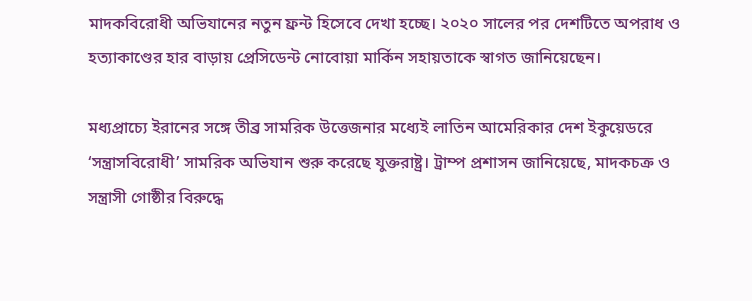মাদকবিরোধী অভিযানের নতুন ফ্রন্ট হিসেবে দেখা হচ্ছে। ২০২০ সালের পর দেশটিতে অপরাধ ও হত্যাকাণ্ডের হার বাড়ায় প্রেসিডেন্ট নোবোয়া মার্কিন সহায়তাকে স্বাগত জানিয়েছেন।

মধ্যপ্রাচ্যে ইরানের সঙ্গে তীব্র সামরিক উত্তেজনার মধ্যেই লাতিন আমেরিকার দেশ ইকুয়েডরে ‘সন্ত্রাসবিরোধী’ সামরিক অভিযান শুরু করেছে যুক্তরাষ্ট্র। ট্রাম্প প্রশাসন জানিয়েছে, মাদকচক্র ও সন্ত্রাসী গোষ্ঠীর বিরুদ্ধে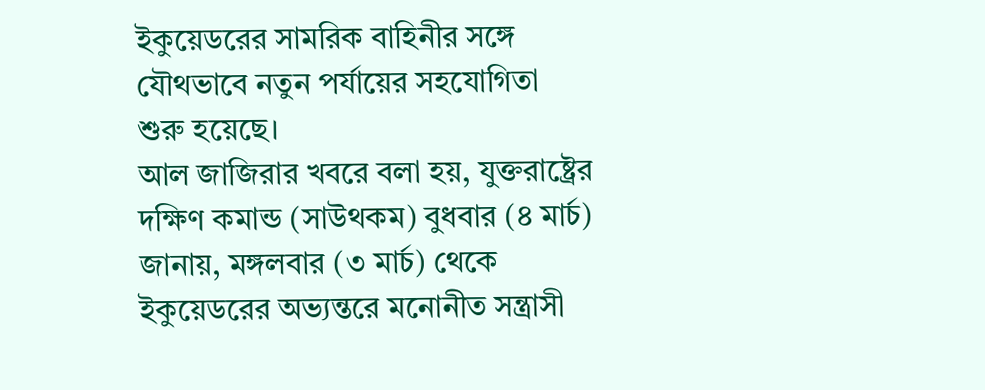ইকুয়েডরের সামরিক বাহিনীর সঙ্গে যৌথভাবে নতুন পর্যায়ের সহযোগিতা শুরু হয়েছে।
আল জাজিরার খবরে বলা হয়, যুক্তরাষ্ট্রের দক্ষিণ কমান্ড (সাউথকম) বুধবার (৪ মার্চ) জানায়, মঙ্গলবার (৩ মার্চ) থেকে ইকুয়েডরের অভ্যন্তরে মনোনীত সন্ত্রাসী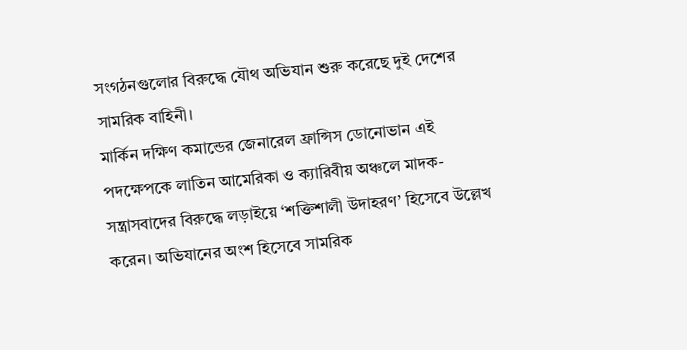সংগঠনগুলোর বিরুদ্ধে যৌথ অভিযান শুরু করেছে দুই দেশের সামরিক বাহিনী।
মার্কিন দক্ষিণ কমান্ডের জেনারেল ফ্রান্সিস ডোনোভান এই পদক্ষেপকে লাতিন আমেরিকা ও ক্যারিবীয় অঞ্চলে মাদক-সন্ত্রাসবাদের বিরুদ্ধে লড়াইয়ে ‘শক্তিশালী উদাহরণ’ হিসেবে উল্লেখ করেন। অভিযানের অংশ হিসেবে সামরিক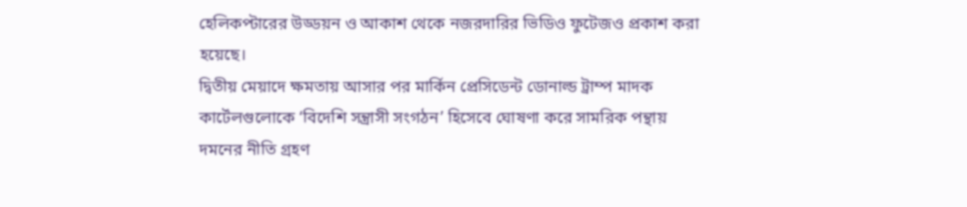হেলিকপ্টারের উড্ডয়ন ও আকাশ থেকে নজরদারির ভিডিও ফুটেজও প্রকাশ করা হয়েছে।
দ্বিতীয় মেয়াদে ক্ষমতায় আসার পর মার্কিন প্রেসিডেন্ট ডোনাল্ড ট্রাম্প মাদক কার্টেলগুলোকে ‘বিদেশি সন্ত্রাসী সংগঠন’ হিসেবে ঘোষণা করে সামরিক পন্থায় দমনের নীতি গ্রহণ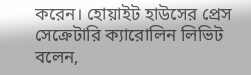করেন। হোয়াইট হাউসের প্রেস সেক্রেটারি ক্যারোলিন লিভিট বলেন,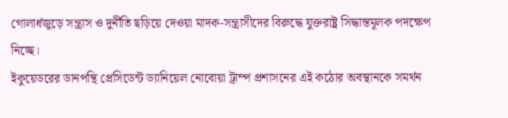গোলার্ধজুড়ে সন্ত্রাস ও দুর্নীতি ছড়িয়ে দেওয়া মাদক-সন্ত্রাসীদের বিরুদ্ধে যুক্তরাষ্ট্র সিদ্ধান্তমূলক পদক্ষেপ নিচ্ছে।
ইকুয়েডরের ডানপন্থি প্রেসিডেন্ট ড্যানিয়েল নোবোয়া ট্রাম্প প্রশাসনের এই কঠোর অবস্থানকে সমর্থন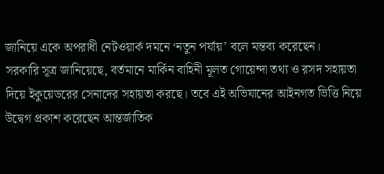জানিয়ে একে অপরাধী নেটওয়ার্ক দমনে ‘নতুন পর্যায়’ বলে মন্তব্য করেছেন।
সরকারি সূত্র জানিয়েছে, বর্তমানে মার্কিন বাহিনী মূলত গোয়েন্দা তথ্য ও রসদ সহায়তা দিয়ে ইকুয়েডরের সেনাদের সহায়তা করছে। তবে এই অভিযানের আইনগত ভিত্তি নিয়ে উদ্বেগ প্রকাশ করেছেন আন্তর্জাতিক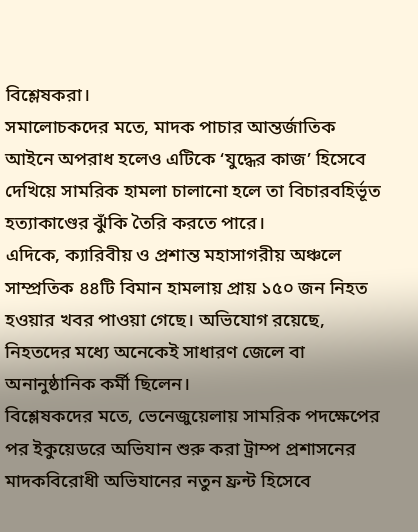বিশ্লেষকরা।
সমালোচকদের মতে, মাদক পাচার আন্তর্জাতিক আইনে অপরাধ হলেও এটিকে ‘যুদ্ধের কাজ’ হিসেবে দেখিয়ে সামরিক হামলা চালানো হলে তা বিচারবহির্ভূত হত্যাকাণ্ডের ঝুঁকি তৈরি করতে পারে।
এদিকে, ক্যারিবীয় ও প্রশান্ত মহাসাগরীয় অঞ্চলে সাম্প্রতিক ৪৪টি বিমান হামলায় প্রায় ১৫০ জন নিহত হওয়ার খবর পাওয়া গেছে। অভিযোগ রয়েছে, নিহতদের মধ্যে অনেকেই সাধারণ জেলে বা অনানুষ্ঠানিক কর্মী ছিলেন।
বিশ্লেষকদের মতে, ভেনেজুয়েলায় সামরিক পদক্ষেপের পর ইকুয়েডরে অভিযান শুরু করা ট্রাম্প প্রশাসনের মাদকবিরোধী অভিযানের নতুন ফ্রন্ট হিসেবে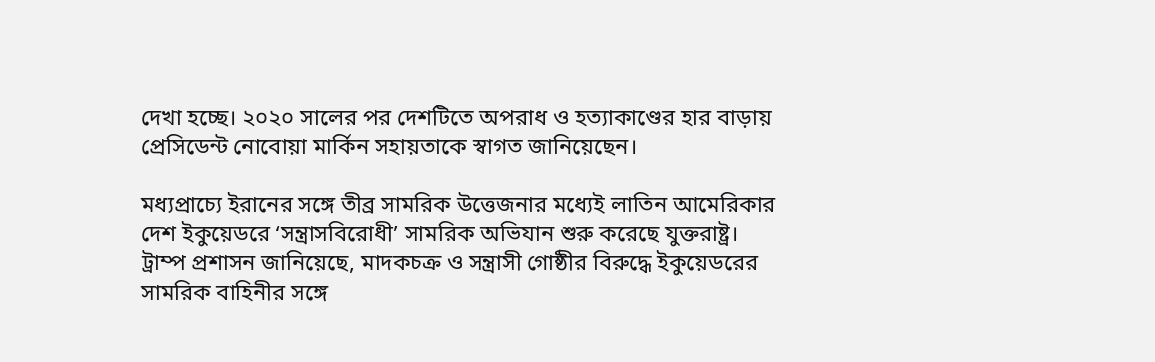দেখা হচ্ছে। ২০২০ সালের পর দেশটিতে অপরাধ ও হত্যাকাণ্ডের হার বাড়ায় প্রেসিডেন্ট নোবোয়া মার্কিন সহায়তাকে স্বাগত জানিয়েছেন।

মধ্যপ্রাচ্যে ইরানের সঙ্গে তীব্র সামরিক উত্তেজনার মধ্যেই লাতিন আমেরিকার দেশ ইকুয়েডরে ‘সন্ত্রাসবিরোধী’ সামরিক অভিযান শুরু করেছে যুক্তরাষ্ট্র। ট্রাম্প প্রশাসন জানিয়েছে, মাদকচক্র ও সন্ত্রাসী গোষ্ঠীর বিরুদ্ধে ইকুয়েডরের সামরিক বাহিনীর সঙ্গে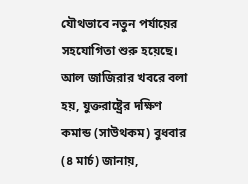যৌথভাবে নতুন পর্যায়ের সহযোগিতা শুরু হয়েছে।
আল জাজিরার খবরে বলা হয়, যুক্তরাষ্ট্রের দক্ষিণ কমান্ড (সাউথকম) বুধবার (৪ মার্চ) জানায়,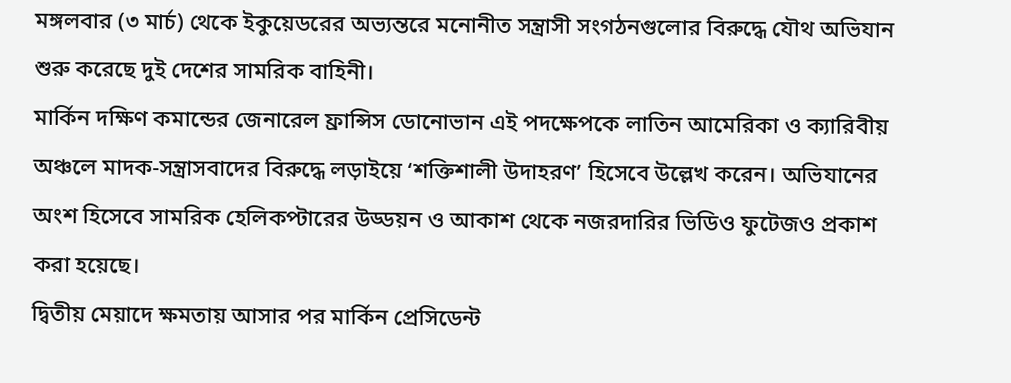মঙ্গলবার (৩ মার্চ) থেকে ইকুয়েডরের অভ্যন্তরে মনোনীত সন্ত্রাসী সংগঠনগুলোর বিরুদ্ধে যৌথ অভিযান শুরু করেছে দুই দেশের সামরিক বাহিনী।
মার্কিন দক্ষিণ কমান্ডের জেনারেল ফ্রান্সিস ডোনোভান এই পদক্ষেপকে লাতিন আমেরিকা ও ক্যারিবীয় অঞ্চলে মাদক-সন্ত্রাসবাদের বিরুদ্ধে লড়াইয়ে ‘শক্তিশালী উদাহরণ’ হিসেবে উল্লেখ করেন। অভিযানের অংশ হিসেবে সামরিক হেলিকপ্টারের উড্ডয়ন ও আকাশ থেকে নজরদারির ভিডিও ফুটেজও প্রকাশ করা হয়েছে।
দ্বিতীয় মেয়াদে ক্ষমতায় আসার পর মার্কিন প্রেসিডেন্ট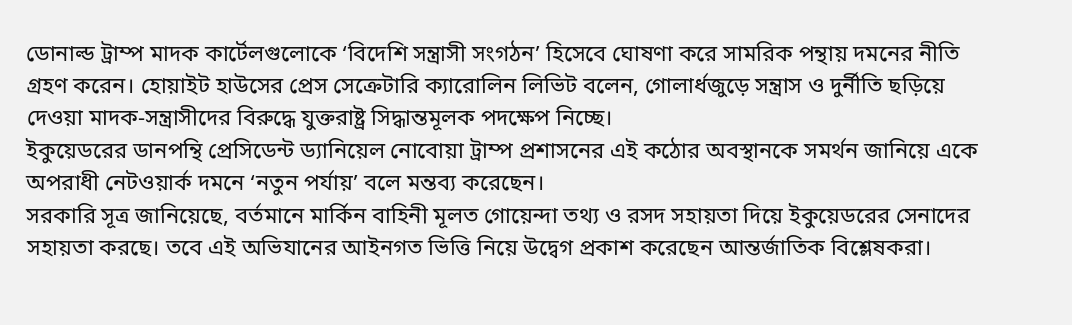ডোনাল্ড ট্রাম্প মাদক কার্টেলগুলোকে ‘বিদেশি সন্ত্রাসী সংগঠন’ হিসেবে ঘোষণা করে সামরিক পন্থায় দমনের নীতি গ্রহণ করেন। হোয়াইট হাউসের প্রেস সেক্রেটারি ক্যারোলিন লিভিট বলেন, গোলার্ধজুড়ে সন্ত্রাস ও দুর্নীতি ছড়িয়ে দেওয়া মাদক-সন্ত্রাসীদের বিরুদ্ধে যুক্তরাষ্ট্র সিদ্ধান্তমূলক পদক্ষেপ নিচ্ছে।
ইকুয়েডরের ডানপন্থি প্রেসিডেন্ট ড্যানিয়েল নোবোয়া ট্রাম্প প্রশাসনের এই কঠোর অবস্থানকে সমর্থন জানিয়ে একে অপরাধী নেটওয়ার্ক দমনে ‘নতুন পর্যায়’ বলে মন্তব্য করেছেন।
সরকারি সূত্র জানিয়েছে, বর্তমানে মার্কিন বাহিনী মূলত গোয়েন্দা তথ্য ও রসদ সহায়তা দিয়ে ইকুয়েডরের সেনাদের সহায়তা করছে। তবে এই অভিযানের আইনগত ভিত্তি নিয়ে উদ্বেগ প্রকাশ করেছেন আন্তর্জাতিক বিশ্লেষকরা।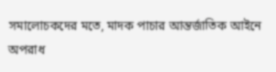সমালোচকদের মতে, মাদক পাচার আন্তর্জাতিক আইনে অপরাধ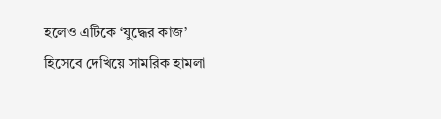হলেও এটিকে ‘যুদ্ধের কাজ’ হিসেবে দেখিয়ে সামরিক হামলা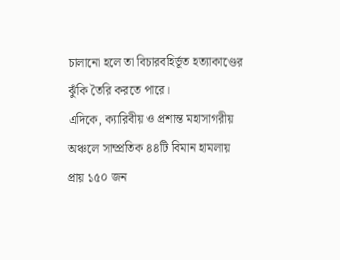চালানো হলে তা বিচারবহির্ভূত হত্যাকাণ্ডের ঝুঁকি তৈরি করতে পারে।
এদিকে, ক্যারিবীয় ও প্রশান্ত মহাসাগরীয় অঞ্চলে সাম্প্রতিক ৪৪টি বিমান হামলায় প্রায় ১৫০ জন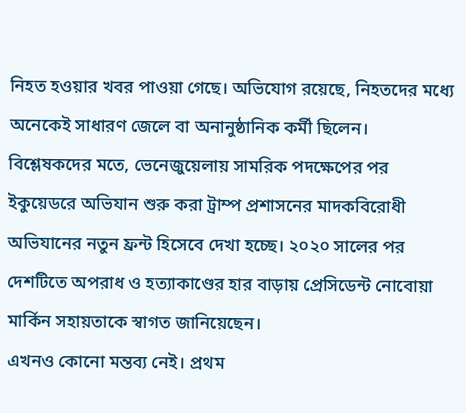নিহত হওয়ার খবর পাওয়া গেছে। অভিযোগ রয়েছে, নিহতদের মধ্যে অনেকেই সাধারণ জেলে বা অনানুষ্ঠানিক কর্মী ছিলেন।
বিশ্লেষকদের মতে, ভেনেজুয়েলায় সামরিক পদক্ষেপের পর ইকুয়েডরে অভিযান শুরু করা ট্রাম্প প্রশাসনের মাদকবিরোধী অভিযানের নতুন ফ্রন্ট হিসেবে দেখা হচ্ছে। ২০২০ সালের পর দেশটিতে অপরাধ ও হত্যাকাণ্ডের হার বাড়ায় প্রেসিডেন্ট নোবোয়া মার্কিন সহায়তাকে স্বাগত জানিয়েছেন।
এখনও কোনো মন্তব্য নেই। প্রথম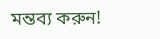মন্তব্য করুন!